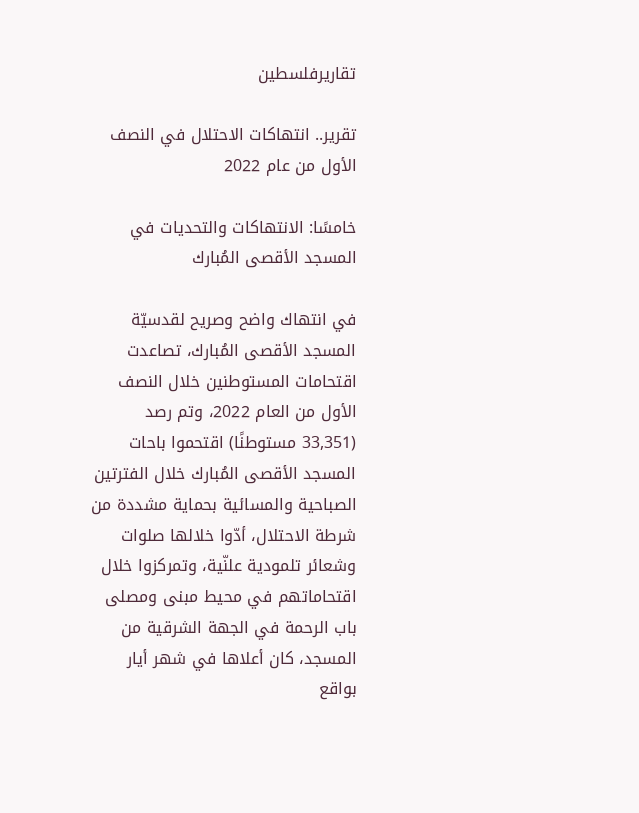تقاريرفلسطين

تقرير.. انتهاكات الاحتلال في النصف الأول من عام 2022

خامسًا: الانتهاكات والتحديات في المسجد الأقصى المُبارك

في انتهاك واضح وصريح لقدسيّة المسجد الأقصى المُبارك، تصاعدت اقتحامات المستوطنين خلال النصف الأول من العام 2022، وتم رصد (33,351 مستوطنًا) اقتحموا باحات المسجد الأقصى المُبارك خلال الفترتين الصباحية والمسائية بحماية مشددة من شرطة الاحتلال، أدّوا خلالها صلوات وشعائر تلمودية علنّية، وتمركزوا خلال اقتحاماتهم في محيط مبنى ومصلى باب الرحمة في الجهة الشرقية من المسجد، كان أعلاها في شهر أيار بواقع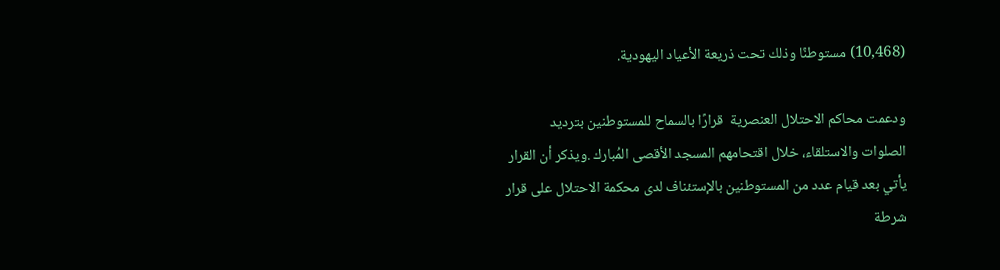(10,468) مستوطنًا وذلك تحت ذريعة الأعياد اليهودية.

ودعمت محاكم الاحتلال العنصرية  قرارًا بالسماح للمستوطنين بترديد الصلوات والاستلقاء، خلال اقتحامهم المسجد الأقصى المُبارك .ويذكر أن القرار يأتي بعد قيام عدد من المستوطنين بالإستئناف لدى محكمة الاحتلال على قرار شرطة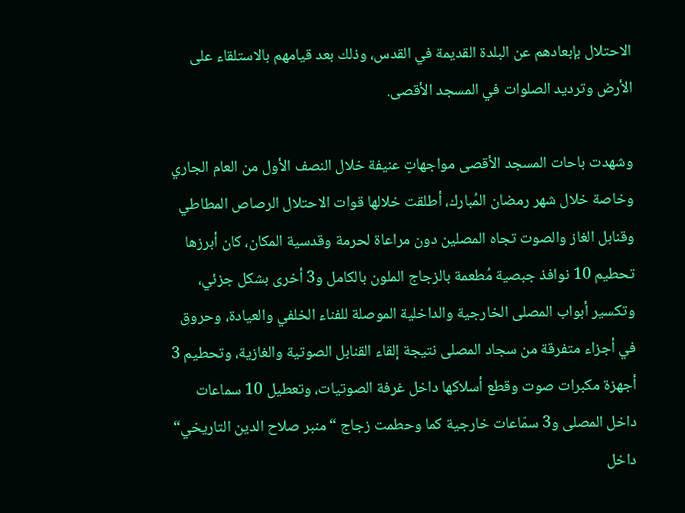الاحتلال بإبعادهم عن البلدة القديمة في القدس، وذلك بعد قيامهم بالاستلقاء على الأرض وترديد الصلوات في المسجد الأقصى.

وشهدت باحات المسجد الأقصى مواجهاتٍ عنيفة خلال النصف الأول من العام الجاري وخاصة خلال شهر رمضان المُبارك، أطلقت خلالها قوات الاحتلال الرصاص المطاطي وقنابل الغاز والصوت تجاه المصلين دون مراعاة لحرمة وقدسية المكان، كان أبرزها تحطيم 10 نوافذ جبصية مُطعمة بالزجاج الملون بالكامل و3 أخرى بشكل جزئي، وتكسير أبواب المصلى الخارجية والداخلية الموصلة للفناء الخلفي والعيادة، وحروق في أجزاء متفرقة من سجاد المصلى نتيجة إلقاء القنابل الصوتية والغازية، وتحطيم 3 أجهزة مكبرات صوت وقطع أسلاكها داخل غرفة الصوتيات، وتعطيل 10 سماعات داخل المصلى و3 سمّاعات خارجية كما وحطمت زجاج “منبر صلاح الدين التاريخي“ داخل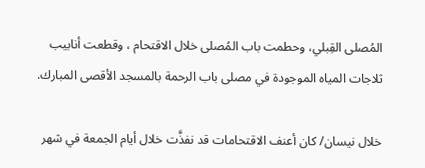المُصلى القِبلي، وحطمت باب المُصلى خلال الاقتحام ، وقطعت أنابيب ثلاجات المياه الموجودة في مصلى باب الرحمة بالمسجد الأقصى المبارك.

خلال نيسان/ كان أعنف الاقتحامات قد نفذَّت خلال أيام الجمعة في شهر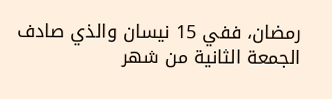رمضان، ففي 15 نيسان والذي صادف الجمعة الثانية من شهر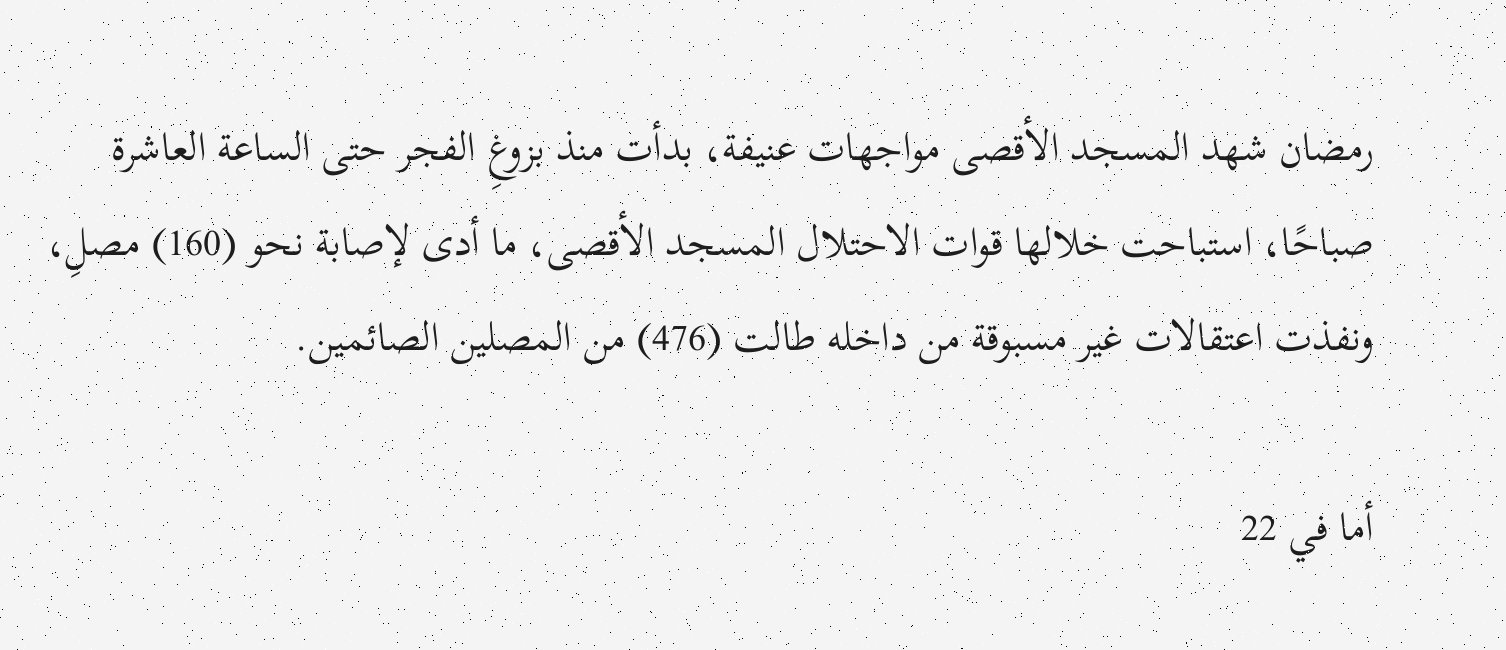رمضان شهد المسجد الأقصى مواجهات عنيفة، بدأت منذ بزوغِ الفجر حتى الساعة العاشرة صباحًا، استباحت خلالها قوات الاحتلال المسجد الأقصى، ما أدى لإصابة نحو (160) مصلِ، ونفذت اعتقالات غير مسبوقة من داخله طالت (476) من المصلين الصائمين.

أما في 22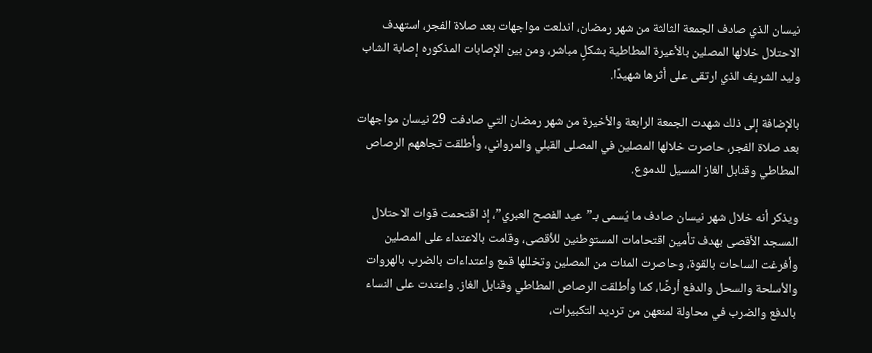نيسان الذي صادف الجمعة الثالثة من شهر رمضان، اندلعت مواجهات بعد صلاة الفجر، استهدف الاحتلال خلالها المصلين بالأعيرة المطاطية بشكلٍ مباشر، ومن بين الإصابات المذكوره إصابة الشاب وليد الشريف الذي ارتقى على أثرها شهيدًا.

بالإضافة إلى ذلك شهدت الجمعة الرابعة والأخيرة من شهر رمضان التي صادفت 29 نيسان مواجهات بعد صلاة الفجر، حاصرت خلالها المصلين في المصلى القبلي والمرواني، وأطلقت تجاههم الرصاص المطاطي وقنابل الغاز المسيل للدموع.

ويذكر أنه خلال شهر نيسان صادف ما يُسمى بـ”عيد الفصح العبري”، إذ اقتحمت قوات الاحتلال المسجد الأقصى بهدف تأمين اقتحامات المستوطنين للأقصى، وقامت بالاعتداء على المصلين وأفرغت الساحات بالقوة، وحاصرت المئات من المصلين وتخللها قمع واعتداءات بالضرب بالهروات والأسلحة والسحل والدفع أرضًا، كما وأطلقت الرصاص المطاطي وقنابل الغاز. واعتدت على النساء بالدفع والضرب في محاولة لمنعهن من ترديد التكبيرات،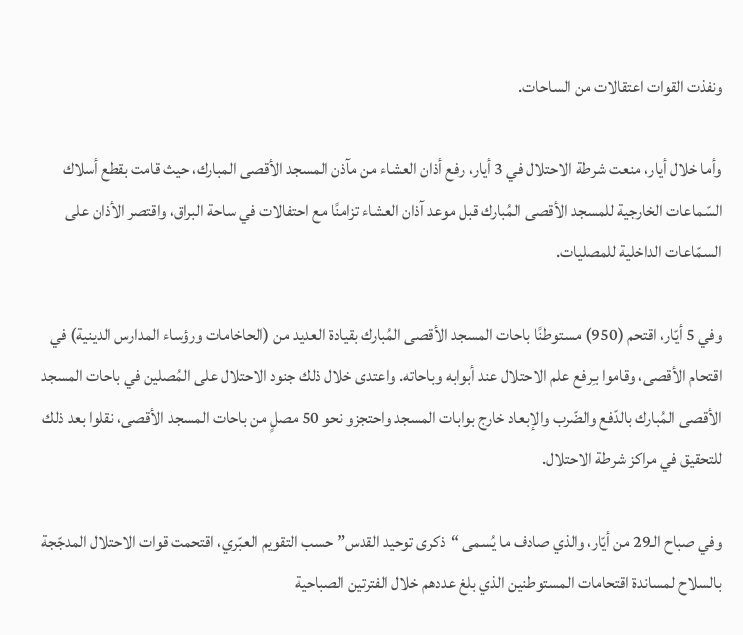ونفذت القوات اعتقالات من الساحات.

وأما خلال أيار، منعت شرطة الاحتلال في 3 أيار، رفع أذان العشاء من مآذن المسجد الأقصى المبارك، حيث قامت بقطع أسلاك السّماعات الخارجية للمسجد الأقصى المُبارك قبل موعد آذان العشاء تزامنًا مع احتفالات في ساحة البراق، واقتصر الأذان على السمّاعات الداخلية للمصليات.

وفي 5 أيّار، اقتحم (950) مستوطنًا باحات المسجد الأقصى المُبارك بقيادة العديد من (الحاخامات ورؤساء المدارس الدينية) في اقتحام الأقصى، وقاموا بـِرفع علم الاحتلال عند أبوابه وباحاته. واعتدى خلال ذلك جنود الاحتلال على المُصلين في باحات المسجد الأقصى المُبارك بالدّفع والضّرب والإبعاد خارج بوابات المسجد واحتجزو نحو 50 مصلٍ من باحات المسجد الأقصى، نقلوا بعد ذلك للتحقيق في مراكز شرطة الاحتلال.

وفي صباح الـ29 من أيّار، والذي صادف ما يُسمى “ذكرى توحيد القدس” حسب التقويم العبّري، اقتحمت قوات الاحتلال المدجّجة بالسلاح لمساندة اقتحامات المستوطنين الذي بلغ عددهم خلال الفترتين الصباحية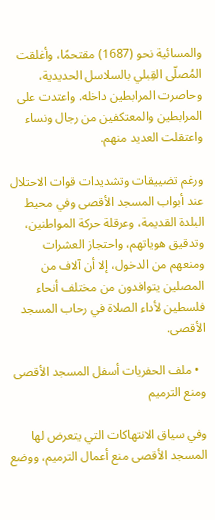والمسائية نحو (1687) مقتحمًا، وأغلقت المُصلّى القِبلي بالسلاسل الحديدية، وحاصرت المرابطين داخله. واعتدت على المرابطين والمعتكفين من رجال ونساء واعتقلت العديد منهم.

ورغم تضييقات وتشديدات قوات الاحتلال عند أبواب المسجد الأقصى وفي محيط البلدة القديمة، وعرقلة حركة المواطنين، وتدقيق هوياتهم، واحتجاز العشرات ومنعهم من الدخول، إلا أن آلاف من المصلين يتوافدون من مختلف أنحاء فلسطين لأداء الصلاة في رحاب المسجد الأقصى.

  • ملف الحفريات أسفل المسجد الأقصى ومنع الترميم

وفي سياق الانتهاكات التي يتعرض لها المسجد الأقصى منع أعمال الترميم، ووضع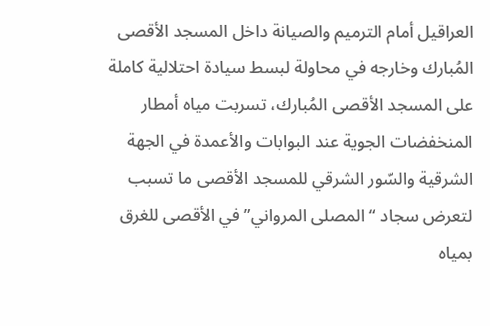العراقيل أمام الترميم والصيانة داخل المسجد الأقصى المُبارك وخارجه في محاولة لبسط سيادة احتلالية كاملة على المسجد الأقصى المُبارك، تسربت مياه أمطار المنخفضات الجوية عند البوابات والأعمدة في الجهة الشرقية والسّور الشرقي للمسجد الأقصى ما تسبب لتعرض سجاد “المصلى المرواني” في الأقصى للغرق بمياه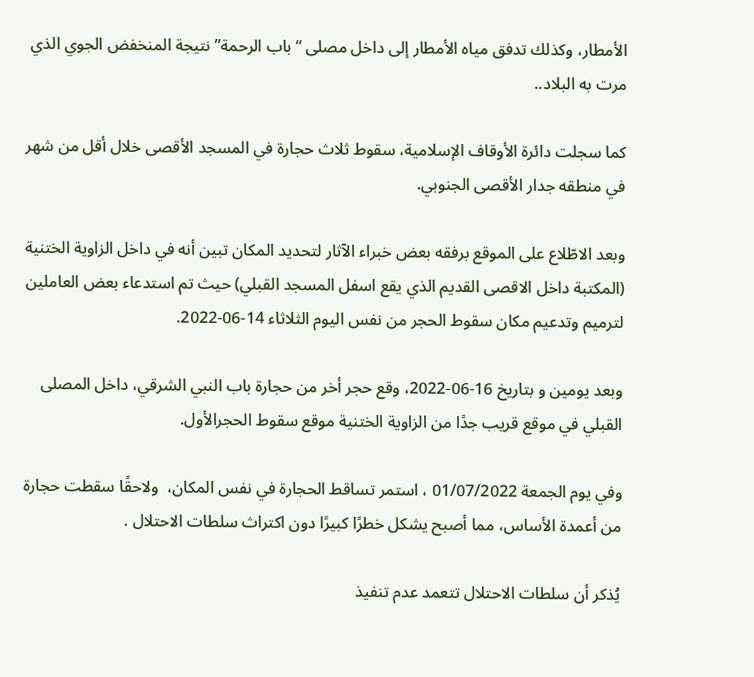الأمطار، وكذلك تدفق مياه الأمطار إلى داخل مصلى “باب الرحمة” نتيجة المنخفض الجوي الذي مرت به البلاد..

كما سجلت دائرة الأوقاف الإسلامية، سقوط ثلاث حجارة في المسجد الأقصى خلال أقل من شهر في منطقه جدار الأقصى الجنوبي.

وبعد الاطّلاع على الموقع برفقه بعض خبراء الآثار لتحديد المكان تبين أنه في داخل الزاوية الختنية (المكتبة داخل الاقصى القديم الذي يقع اسفل المسجد القبلي) حيث تم استدعاء بعض العاملين لترميم وتدعيم مكان سقوط الحجر من نفس اليوم الثلاثاء 14-06-2022.

وبعد يومين و بتاريخ 16-06-2022، وقع حجر أخر من حجارة باب النبي الشرقي، داخل المصلى القبلي في موقع قريب جدًا من الزاوية الختنية موقع سقوط الحجرالأول.

وفي يوم الجمعة 01/07/2022 ، استمر تساقط الحجارة في نفس المكان،  ولاحقًا سقطت حجارة من أعمدة الأساس، مما أصبح يشكل خطرًا كبيرًا دون اكتراث سلطات الاحتلال .

يُذكر أن سلطات الاحتلال تتعمد عدم تنفيذ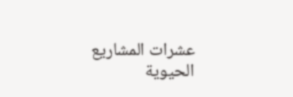عشرات المشاريع الحيوية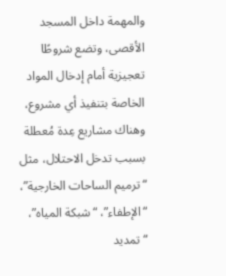والمهمة داخل المسجد الأقصى، وتضع شروطًا تعجيزية أمام إدخال المواد الخاصة بتنفيذ أي مشروع، وهناك مشاريع عِدة مُعطلة بسبب تدخل الاحتلال، مثل “ترميم الساحات الخارجية”، “الإطفاء”، “شبكة المياه”، “تمديد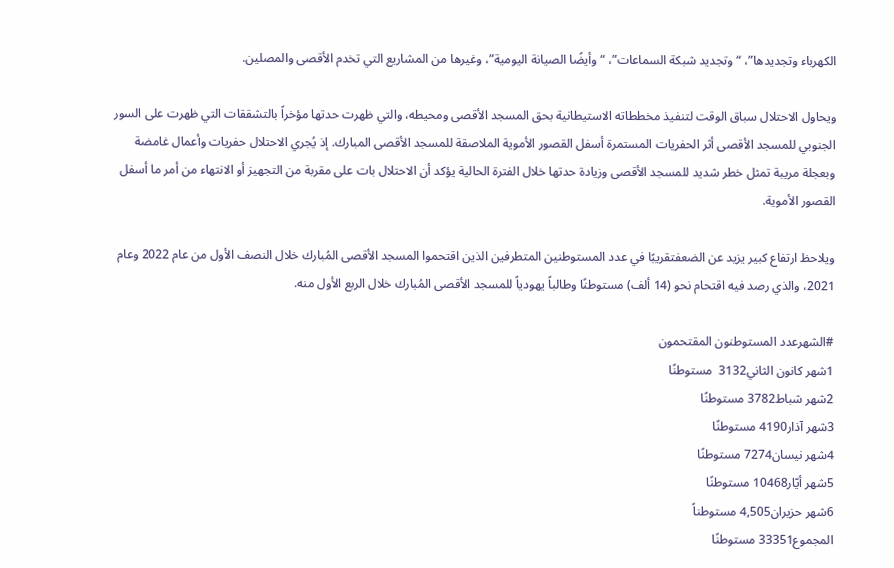الكهرباء وتجديدها”، “وتجديد شبكة السماعات”، “وأيضًا الصيانة اليومية”، وغيرها من المشاريع التي تخدم الأقصى والمصلين.

ويحاول الاحتلال سباق الوقت لتنفيذ مخططاته الاستيطانية بحق المسجد الأقصى ومحيطه، والتي ظهرت حدتها مؤخراً بالتشققات التي ظهرت على السور الجنوبي للمسجد الأقصى أثر الحفريات المستمرة أسفل القصور الأموية الملاصقة للمسجد الأقصى المبارك. إذ يُجري الاحتلال حفريات وأعمال غامضة وبعجلة مريبة تمثل خطر شديد للمسجد الأقصى وزيادة حدتها خلال الفترة الحالية يؤكد أن الاحتلال بات على مقربة من التجهيز أو الانتهاء من أمر ما أسفل القصور الأموية.

ويلاحظ ارتفاع كبير يزيد عن الضعفتقريبًا في عدد المستوطنين المتطرفين الذين اقتحموا المسجد الأقصى المُبارك خلال النصف الأول من عام 2022 وعام 2021، والذي رصد فيه اقتحام نحو (14 ألف) مستوطنًا وطالباً يهودياً للمسجد الأقصى المُبارك خلال الربع الأول منه.

#الشهرعدد المستوطنون المقتحمون
1شهر كانون الثاني3132  مستوطنًا
2شهر شباط3782 مستوطنًا
3شهر آذار4190 مستوطنًا
4شهر نيسان7274 مستوطنًا
5شهر أيّار10468 مستوطنًا
6شهر حزيران4,505 مستوطناً
المجموع33351 مستوطنًا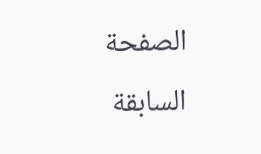الصفحة السابقة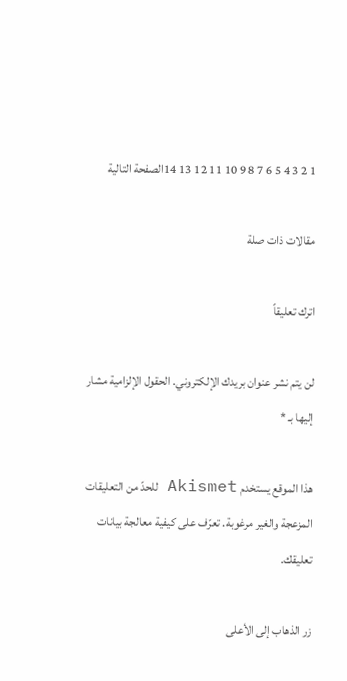1 2 3 4 5 6 7 8 9 10 11 12 13 14الصفحة التالية

مقالات ذات صلة

اترك تعليقاً

لن يتم نشر عنوان بريدك الإلكتروني. الحقول الإلزامية مشار إليها بـ *

هذا الموقع يستخدم Akismet للحدّ من التعليقات المزعجة والغير مرغوبة. تعرّف على كيفية معالجة بيانات تعليقك.

زر الذهاب إلى الأعلى